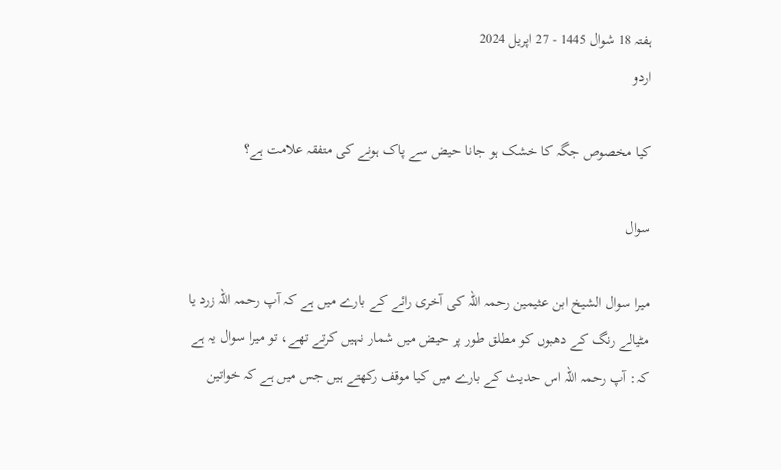ہفتہ 18 شوال 1445 - 27 اپریل 2024
اردو

کیا مخصوص جگہ کا خشک ہو جانا حیض سے پاک ہونے کی متفقہ علامت ہے؟

سوال

میرا سوال الشیخ ابن عثیمین رحمہ اللہ کی آخری رائے کے بارے میں ہے کہ آپ رحمہ اللہ زرد یا مٹیالے رنگ کے دھبوں کو مطلق طور پر حیض میں شمار نہیں کرتے تھے، تو میرا سوال یہ ہے کہ: آپ رحمہ اللہ اس حدیث کے بارے میں کیا موقف رکھتے ہیں جس میں ہے کہ خواتین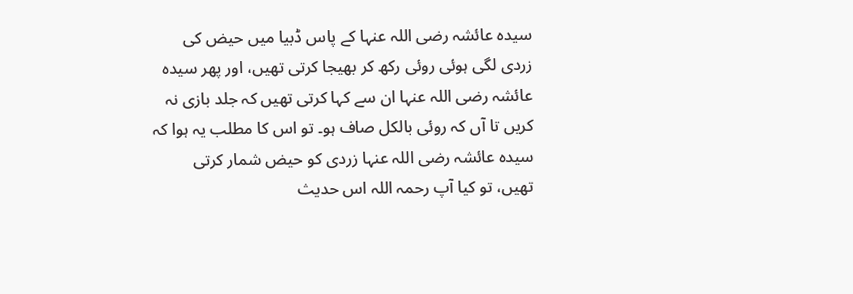سیدہ عائشہ رضی اللہ عنہا کے پاس ڈبیا میں حیض کی زردی لگی ہوئی روئی رکھ کر بھیجا کرتی تھیں، اور پھر سیدہ عائشہ رضی اللہ عنہا ان سے کہا کرتی تھیں کہ جلد بازی نہ کریں تا آں کہ روئی بالکل صاف ہو۔ تو اس کا مطلب یہ ہوا کہ سیدہ عائشہ رضی اللہ عنہا زردی کو حیض شمار کرتی تھیں، تو کیا آپ رحمہ اللہ اس حدیث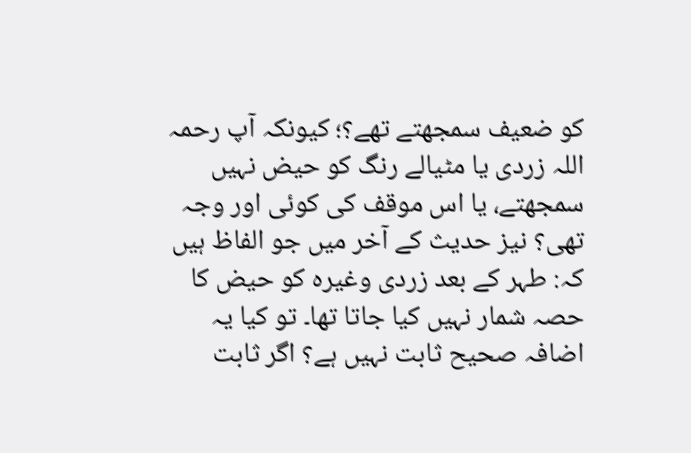کو ضعیف سمجھتے تھے؟؛ کیونکہ آپ رحمہ اللہ زردی یا مٹیالے رنگ کو حیض نہیں سمجھتے، یا اس موقف کی کوئی اور وجہ تھی؟ نیز حدیث کے آخر میں جو الفاظ ہیں کہ: طہر کے بعد زردی وغیرہ کو حیض کا حصہ شمار نہیں کیا جاتا تھا۔ تو کیا یہ اضافہ صحیح ثابت نہیں ہے؟ اگر ثابت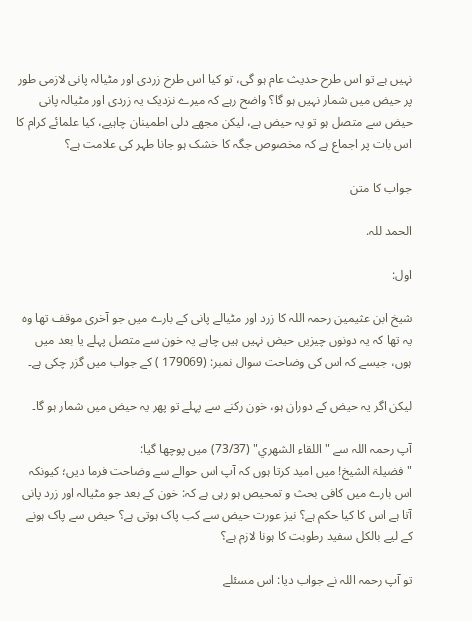نہیں ہے تو اس طرح حدیث عام ہو گی، تو کیا اس طرح زردی اور مٹیالہ پانی لازمی طور پر حیض میں شمار نہیں ہو گا؟ واضح رہے کہ میرے نزدیک یہ زردی اور مٹیالہ پانی حیض سے متصل ہو تو یہ حیض ہے، لیکن مجھے دلی اطمینان چاہیے، کیا علمائے کرام کا اس بات پر اجماع ہے کہ مخصوص جگہ کا خشک ہو جانا طہر کی علامت ہے؟

جواب کا متن

الحمد للہ.

اول:

شیخ ابن عثیمین رحمہ اللہ کا زرد اور مٹیالے پانی کے بارے میں جو آخری موقف تھا وہ یہ تھا کہ یہ دونوں چیزیں حیض نہیں ہیں چاہے یہ خون سے متصل پہلے یا بعد میں ہوں، جیسے کہ اس کی وضاحت سوال نمبر: (179069 ) کے جواب میں گزر چکی ہے۔

لیکن اگر یہ حیض کے دوران ہو، خون رکنے سے پہلے تو پھر یہ حیض میں شمار ہو گا۔

آپ رحمہ اللہ سے "اللقاء الشهري" (73/37) میں پوچھا گیا:
"فضیلۃ الشیخ! میں امید کرتا ہوں کہ آپ اس حوالے سے وضاحت فرما دیں؛ کیونکہ اس بارے میں کافی بحث و تمحیص ہو رہی ہے کہ: خون کے بعد جو مٹیالہ اور زرد پانی آتا ہے اس کا کیا حکم ہے؟ نیز عورت حیض سے کب پاک ہوتی ہے؟ حیض سے پاک ہونے کے لیے بالکل سفید رطوبت کا ہونا لازم ہے؟

تو آپ رحمہ اللہ نے جواب دیا: اس مسئلے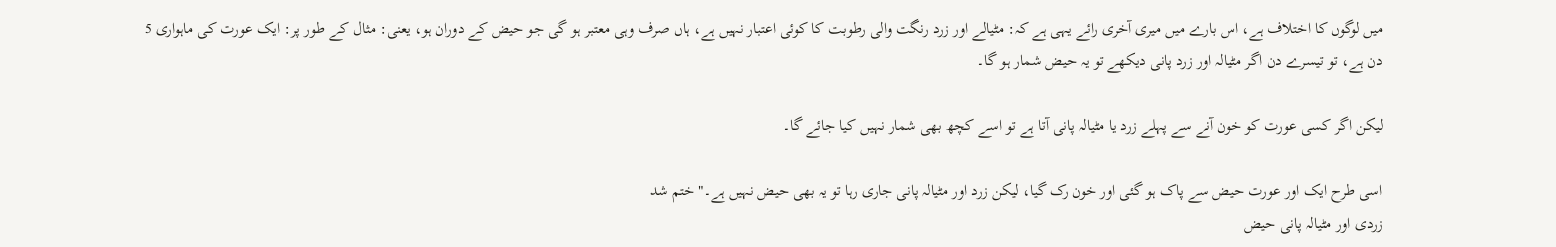میں لوگوں کا اختلاف ہے، اس بارے میں میری آخری رائے یہی ہے کہ: مٹیالے اور زرد رنگت والی رطوبت کا کوئی اعتبار نہیں ہے، ہاں صرف وہی معتبر ہو گی جو حیض کے دوران ہو، یعنی: مثال کے طور پر: ایک عورت کی ماہواری 5 دن ہے، تو تیسرے دن اگر مٹیالہ اور زرد پانی دیکھے تو یہ حیض شمار ہو گا۔

لیکن اگر کسی عورت کو خون آنے سے پہلے زرد یا مٹیالہ پانی آتا ہے تو اسے کچھ بھی شمار نہیں کیا جائے گا۔

اسی طرح ایک اور عورت حیض سے پاک ہو گئی اور خون رک گیا، لیکن زرد اور مٹیالہ پانی جاری رہا تو یہ بھی حیض نہیں ہے۔" ختم شد
زردی اور مٹیالہ پانی حیض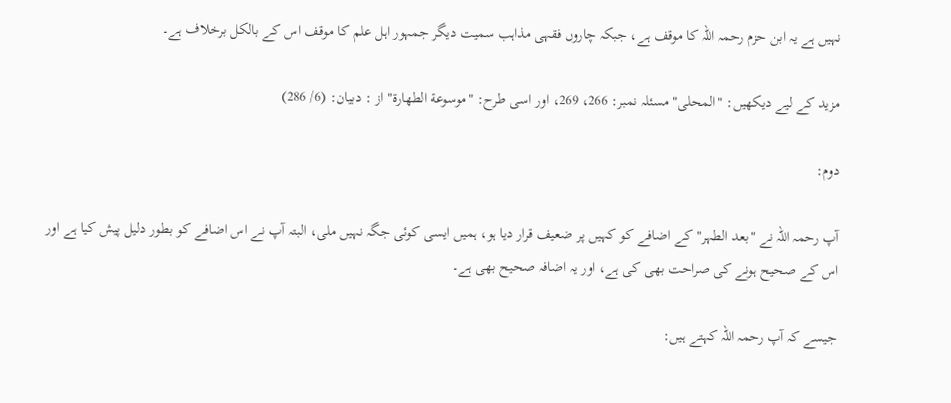نہیں ہے یہ ابن حزم رحمہ اللہ کا موقف ہے، جبکہ چاروں فقہی مذاہب سمیت دیگر جمہور اہل علم کا موقف اس کے بالکل برخلاف ہے۔

مزید کے لیے دیکھیں: "المحلى" مسئلہ نمبر: 266، 269، اور اسی طرح: "موسوعة الطهارة" از : دبیان: (6/ 286)

دوم:

آپ رحمہ اللہ نے "بعد الطہر" کے اضافے کو کہیں پر ضعیف قرار دیا ہو، ہمیں ایسی کوئی جگہ نہیں ملی، البتہ آپ نے اس اضافے کو بطور دلیل پیش کیا ہے اور اس کے صحیح ہونے کی صراحت بھی کی ہے، اور یہ اضافہ صحیح بھی ہے۔

جیسے کہ آپ رحمہ اللہ کہتے ہیں: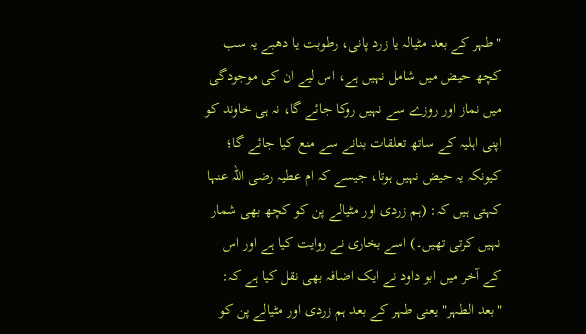"طہر کے بعد مٹیالہ یا زرد پانی، رطوبت یا دھبے یہ سب کچھ حیض میں شامل نہیں ہے، اس لیے ان کی موجودگی میں نماز اور روزے سے نہیں روکا جائے گا، نہ ہی خاوند کو اپنی اہلیہ کے ساتھ تعلقات بنانے سے منع کیا جائے گا؛ کیونکہ یہ حیض نہیں ہوتا، جیسے کہ ام عطیہ رضی اللہ عنہا کہتی ہیں کہ: (ہم زردی اور مٹیالے پن کو کچھ بھی شمار نہیں کرتی تھیں۔) اسے بخاری نے روایت کیا ہے اور اس کے آخر میں ابو داود نے ایک اضافہ بھی نقل کیا ہے کہ: "بعد الطہر" یعنی طہر کے بعد ہم زردی اور مٹیالے پن کو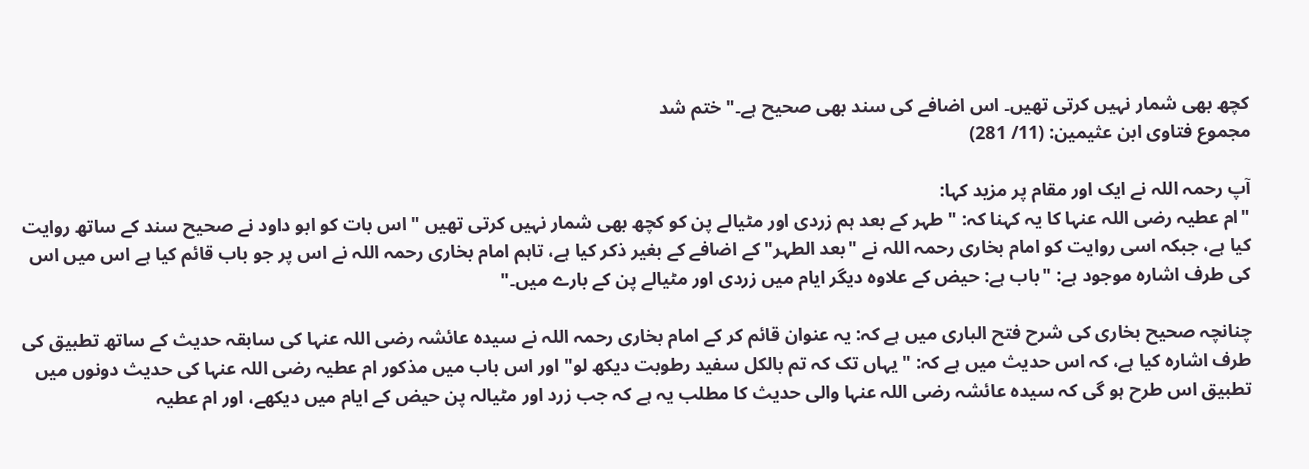کچھ بھی شمار نہیں کرتی تھیں۔ اس اضافے کی سند بھی صحیح ہے۔" ختم شد
مجموع فتاوی ابن عثیمین: (11/ 281)

آپ رحمہ اللہ نے ایک اور مقام پر مزید کہا:
"ام عطیہ رضی اللہ عنہا کا یہ کہنا کہ: " طہر کے بعد ہم زردی اور مٹیالے پن کو کچھ بھی شمار نہیں کرتی تھیں " اس بات کو ابو داود نے صحیح سند کے ساتھ روایت کیا ہے، جبکہ اسی روایت کو امام بخاری رحمہ اللہ نے "بعد الطہر" کے اضافے کے بغیر ذکر کیا ہے، تاہم امام بخاری رحمہ اللہ نے اس پر جو باب قائم کیا ہے اس میں اس کی طرف اشارہ موجود ہے: "باب ہے: حیض کے علاوہ دیگر ایام میں زردی اور مٹیالے پن کے بارے میں۔"

چنانچہ صحیح بخاری کی شرح فتح الباری میں ہے کہ: یہ عنوان قائم کر کے امام بخاری رحمہ اللہ نے سیدہ عائشہ رضی اللہ عنہا کی سابقہ حدیث کے ساتھ تطبیق کی طرف اشارہ کیا ہے، کہ اس حدیث میں ہے کہ: "یہاں تک کہ تم بالکل سفید رطوبت دیکھ لو" اور اس باب میں مذکور ام عطیہ رضی اللہ عنہا کی حدیث دونوں میں تطبیق اس طرح ہو گی کہ سیدہ عائشہ رضی اللہ عنہا والی حدیث کا مطلب یہ ہے کہ جب زرد اور مٹیالہ پن حیض کے ایام میں دیکھے، اور ام عطیہ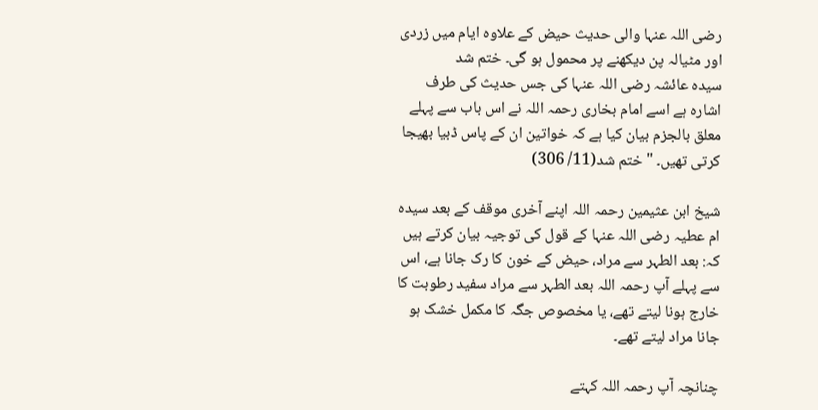رضی اللہ عنہا والی حدیث حیض کے علاوہ ایام میں زردی اور مٹیالہ پن دیکھنے پر محمول ہو گی۔ ختم شد
سیدہ عائشہ رضی اللہ عنہا کی جس حدیث کی طرف اشارہ ہے اسے امام بخاری رحمہ اللہ نے اس باب سے پہلے معلق بالجزم بیان کیا ہے کہ خواتین ان کے پاس ڈبیا بھیجا کرتی تھیں۔ " ختم شد(11/ 306)

شیخ ابن عثیمین رحمہ اللہ اپنے آخری موقف کے بعد سیدہ ام عطیہ رضی اللہ عنہا کے قول کی توجیہ بیان کرتے ہیں کہ: بعد الطہر سے مراد، حیض کے خون کا رک جانا ہے، اس سے پہلے آپ رحمہ اللہ بعد الطہر سے مراد سفید رطوبت کا خارج ہونا لیتے تھے، یا مخصوص جگہ کا مکمل خشک ہو جانا مراد لیتے تھے۔

چنانچہ آپ رحمہ اللہ کہتے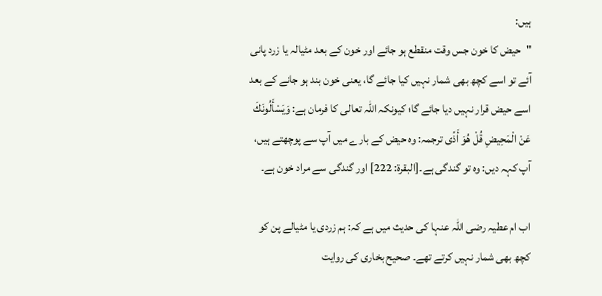ہیں:
"حیض کا خون جس وقت منقطع ہو جائے اور خون کے بعد مٹیالہ یا زرد پانی آئے تو اسے کچھ بھی شمار نہیں کیا جائے گا، یعنی خون بند ہو جانے کے بعد اسے حیض قرار نہیں دیا جائے گا؛ کیونکہ اللہ تعالی کا فرمان ہے: وَيَسْأَلُونَكَ عَنْ الْمَحِيضِ قُلْ هُوَ أَذًى ترجمہ: وہ حیض کے بارے میں آپ سے پوچھتے ہیں، آپ کہہ دیں: وہ تو گندگی ہے۔[البقرۃ: 222] اور گندگی سے مراد خون ہے۔

اب ام عطیہ رضی اللہ عنہا کی حدیث میں ہے کہ: ہم زردی یا مٹیالے پن کو کچھ بھی شمار نہیں کرتے تھے۔ صحیح بخاری کی روایت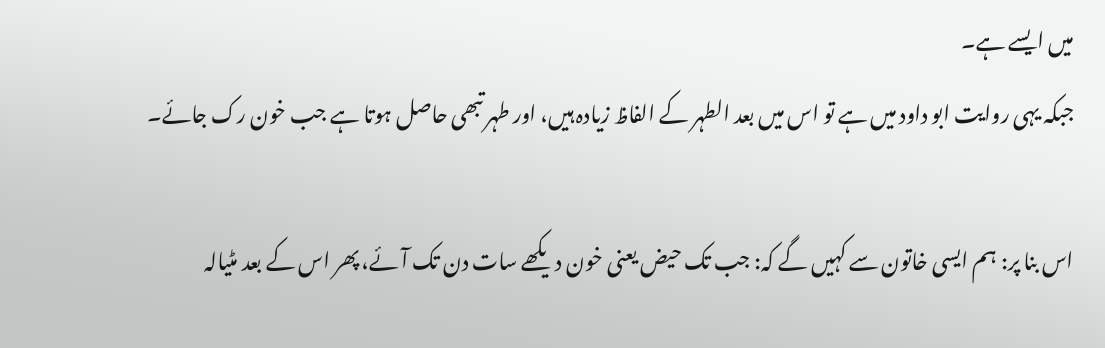میں ایسے ہے۔
جبکہ یہی روایت ابو داود میں ہے تو اس میں بعد الطہر کے الفاظ زیادہ ہیں، اور طہر تبھی حاصل ہوتا ہے جب خون رک جائے۔

اس بنا پر: ہم ایسی خاتون سے کہیں گے کہ: جب تک حیض یعنی خون دیکھے سات دن تک آئے، پھر اس کے بعد مٹیالہ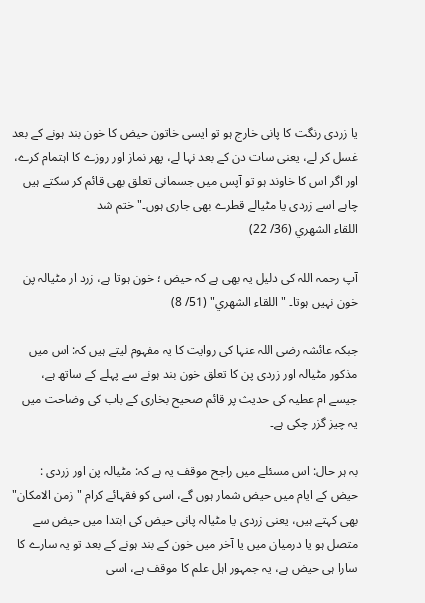یا زردی رنگت کا پانی خارج ہو تو ایسی خاتون حیض کا خون بند ہونے کے بعد غسل کر لے، یعنی سات دن کے بعد نہا لے، پھر نماز اور روزے کا اہتمام کرے، اور اگر اس کا خاوند ہو تو آپس میں جسمانی تعلق بھی قائم کر سکتے ہیں چاہے اسے زردی یا مٹیالے قطرے بھی جاری ہوں۔" ختم شد
اللقاء الشهري (36/ 22)

آپ رحمہ اللہ کی دلیل یہ بھی ہے کہ حیض ؛ خون ہوتا ہے، زرد ار مٹیالہ پن خون نہیں ہوتا۔ "اللقاء الشهري" (51/ 8)

جبکہ عائشہ رضی اللہ عنہا کی روایت کا یہ مفہوم لیتے ہیں کہ: اس میں مذکور مٹیالہ اور زردی پن کا تعلق خون بند ہونے سے پہلے کے ساتھ ہے، جیسے ام عطیہ کی حدیث پر قائم صحیح بخاری کے باب کی وضاحت میں یہ چیز گزر چکی ہے۔

بہ ہر حال: اس مسئلے میں راجح موقف یہ ہے کہ: مٹیالہ پن اور زردی : حیض کے ایام میں حیض شمار ہوں گے، اسی کو فقہائے کرام "زمن الامکان" بھی کہتے ہیں، یعنی زردی یا مٹیالہ پانی حیض کی ابتدا میں حیض سے متصل ہو یا درمیان میں یا آخر میں خون کے بند ہونے کے بعد تو یہ سارے کا سارا ہی حیض ہے، یہ جمہور اہل علم کا موقف ہے، اسی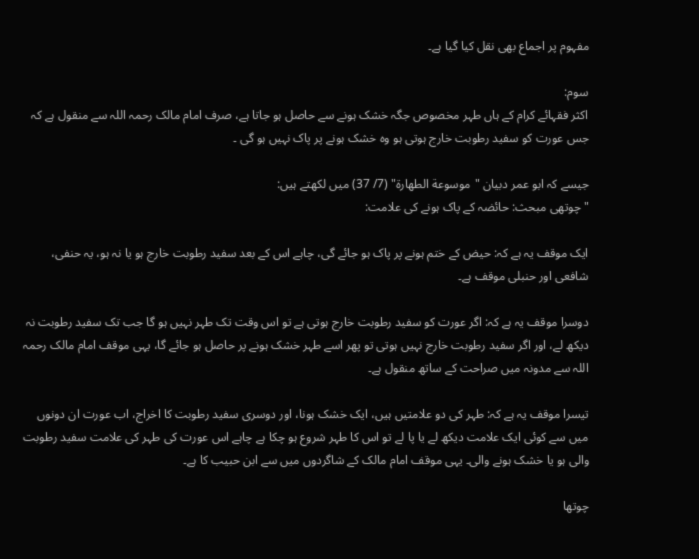مفہوم پر اجماع بھی نقل کیا گیا ہے۔

سوم:
اکثر فقہائے کرام کے ہاں طہر مخصوص جگہ خشک ہونے سے حاصل ہو جاتا ہے، صرف امام مالک رحمہ اللہ سے منقول ہے کہ جس عورت کو سفید رطوبت خارج ہوتی ہو وہ خشک ہونے پر پاک نہیں ہو گی ۔

جیسے کہ ابو عمر دبیان "موسوعة الطهارة" (7/ 37) میں لکھتے ہیں:
"چوتھی مبحث: حائضہ کے پاک ہونے کی علامت:

ایک موقف یہ ہے کہ: حیض کے ختم ہونے پر پاک ہو جائے گی، چاہے اس کے بعد سفید رطوبت خارج ہو یا نہ ہو، یہ حنفی، شافعی اور حنبلی موقف ہے۔

دوسرا موقف یہ ہے کہ: اگر عورت کو سفید رطوبت خارج ہوتی ہے تو اس وقت تک طہر نہیں ہو گا جب تک سفید رطوبت نہ دیکھ لے، اور اگر سفید رطوبت خارج نہیں ہوتی تو پھر اسے طہر خشک ہونے پر حاصل ہو جائے گا، یہی موقف امام مالک رحمہ اللہ سے مدونہ میں صراحت کے ساتھ منقول ہے۔

تیسرا موقف یہ ہے کہ: طہر کی دو علامتیں ہیں، ایک خشک ہونا، اور دوسری سفید رطوبت کا اخراج، اب عورت ان دونوں میں سے کوئی ایک علامت دیکھ لے یا پا لے تو اس کا طہر شروع ہو چکا ہے چاہے اس عورت کی طہر کی علامت سفید رطوبت والی ہو یا خشک ہونے والی۔ یہی موقف امام مالک کے شاگردوں میں سے ابن حبیب کا ہے۔

چوتھا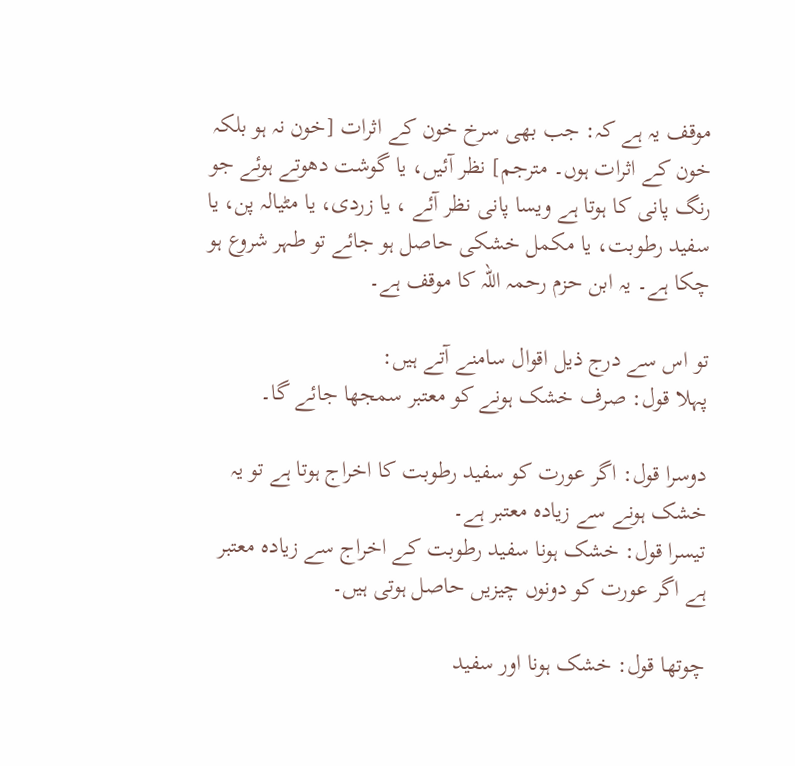موقف یہ ہے کہ: جب بھی سرخ خون کے اثرات [خون نہ ہو بلکہ خون کے اثرات ہوں۔ مترجم] نظر آئیں، یا گوشت دھوتے ہوئے جو رنگ پانی کا ہوتا ہے ویسا پانی نظر آئے ، یا زردی، یا مٹیالہ پن، یا سفید رطوبت، یا مکمل خشکی حاصل ہو جائے تو طہر شروع ہو چکا ہے۔ یہ ابن حزم رحمہ اللہ کا موقف ہے۔

تو اس سے درج ذیل اقوال سامنے آتے ہیں:
پہلا قول: صرف خشک ہونے کو معتبر سمجھا جائے گا۔

دوسرا قول: اگر عورت کو سفید رطوبت کا اخراج ہوتا ہے تو یہ خشک ہونے سے زیادہ معتبر ہے۔
تیسرا قول: خشک ہونا سفید رطوبت کے اخراج سے زیادہ معتبر ہے اگر عورت کو دونوں چیزیں حاصل ہوتی ہیں۔

چوتھا قول: خشک ہونا اور سفید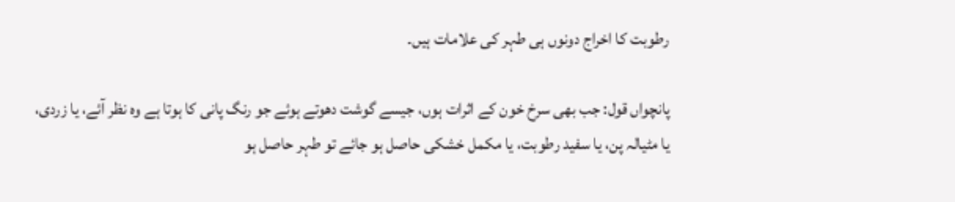رطوبت کا اخراج دونوں ہی طہر کی علامات ہیں۔

پانچواں قول: جب بھی سرخ خون کے اثرات ہوں، جیسے گوشت دھوتے ہوئے جو رنگ پانی کا ہوتا ہے وہ نظر آئے، یا زردی، یا مٹیالہ پن، یا سفید رطوبت، یا مکمل خشکی حاصل ہو جائے تو طہر حاصل ہو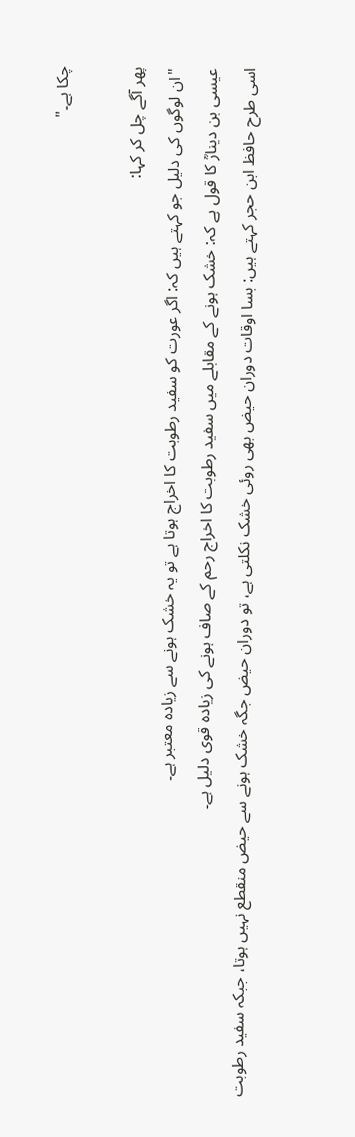چکا ہے۔"

پھر آگے چل کر کہا:
"ان لوگوں کی دلیل جو کہتے ہیں کہ: اگر عورت کو سفید رطوبت کا اخراج ہوتا ہے تو یہ خشک ہونے سے زیادہ معتبر ہے۔
عیسی بن دینارؒ کا قول ہے کہ: خشک ہونے کے مقابلے میں سفید رطوبت کا اخراج رحم کے صاف ہونے کی زیادہ قوی دلیل ہے۔
اسی طرح حافظ ابن حجر کہتے ہیں: بسا اوقات دوران حیض بھی روئی خشک نکلتی ہے، تو دوران حیض جگہ خشک ہونے سے حیض منقطع نہیں ہوتا، جبکہ سفید رطوبت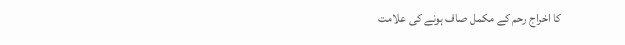کا اخراج رحم کے مکمل صاف ہونے کی علامت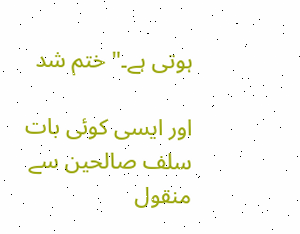ہوتی ہے۔" ختم شد

اور ایسی کوئی بات سلف صالحین سے منقول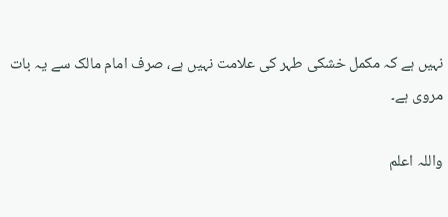نہیں ہے کہ مکمل خشکی طہر کی علامت نہیں ہے، صرف امام مالک سے یہ بات مروی ہے۔

واللہ اعلم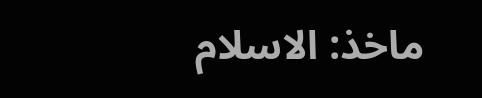ماخذ: الاسلام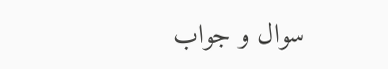سوال و جواب